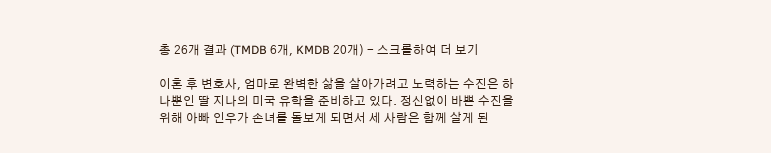총 26개 결과 (TMDB 6개, KMDB 20개) - 스크롤하여 더 보기

이혼 후 변호사, 엄마로 완벽한 삶을 살아가려고 노력하는 수진은 하나뿐인 딸 지나의 미국 유학을 준비하고 있다. 정신없이 바쁜 수진을 위해 아빠 인우가 손녀를 돌보게 되면서 세 사람은 함께 살게 된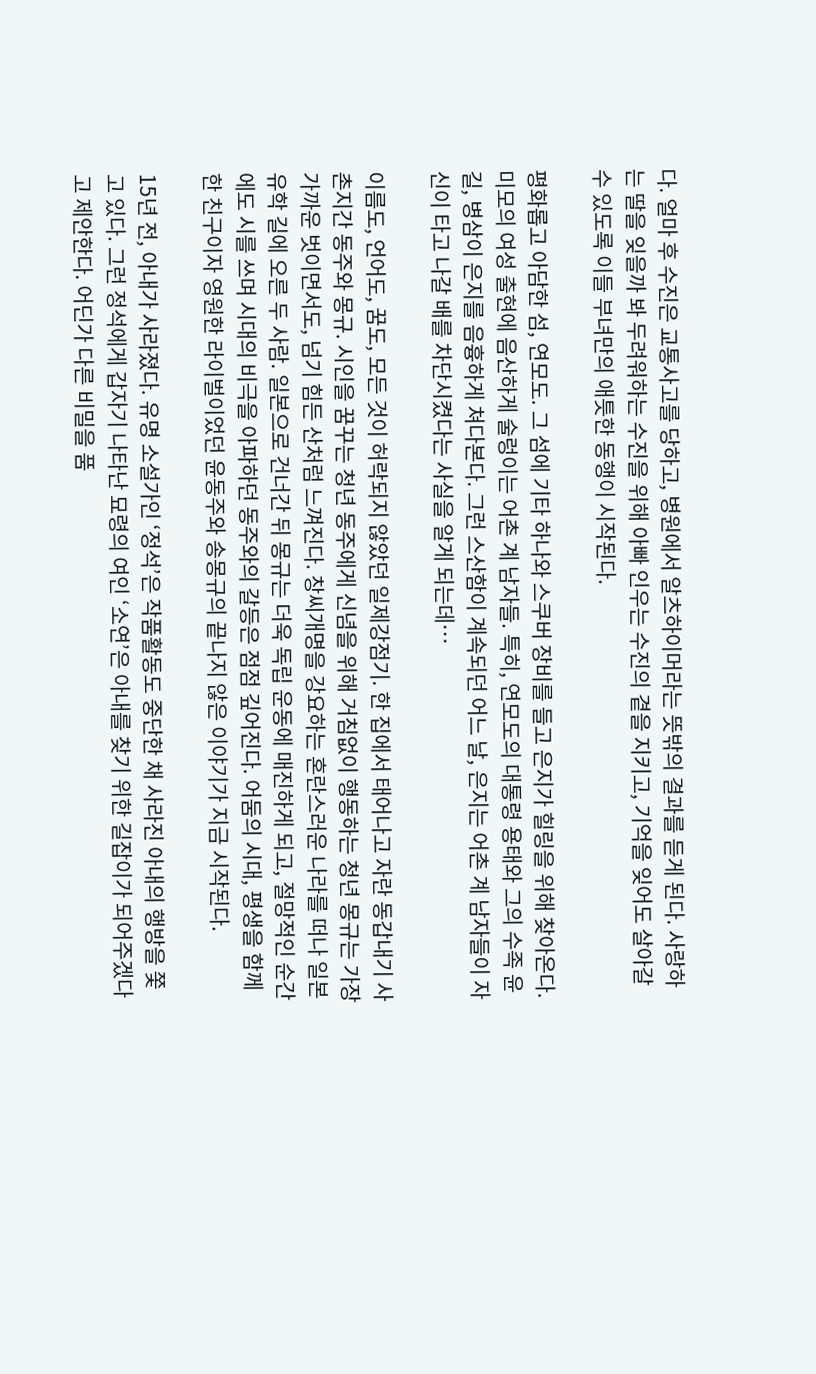다. 얼마 후 수진은 교통사고를 당하고, 병원에서 알츠하이머라는 뜻밖의 결과를 듣게 된다. 사랑하는 딸을 잊을까 봐 두려워하는 수진을 위해 아빠 인우는 수진의 곁을 지키고, 기억을 잊어도 살아갈 수 있도록 이들 부녀만의 애틋한 동행이 시작된다.

평화롭고 아담한 섬, 연모도. 그 섬에 기타 하나와 스쿠버 장비를 들고 은지가 힐링을 위해 찾아온다. 미모의 여성 출현에 음산하게 술렁이는 어촌 계 남자들. 특히, 연모도의 대통령 용태와 그의 수족 윤길, 병삼이 은지를 음흉하게 쳐다본다. 그런 스산함이 계속되던 어느 날, 은지는 어촌 계 남자들이 자신이 타고 나갈 배를 차단시켰다는 사실을 알게 되는데…

이름도, 언어도, 꿈도, 모든 것이 허락되지 않았던 일제강점기. 한 집에서 태어나고 자란 동갑내기 사촌지간 동주와 몽규. 시인을 꿈꾸는 청년 동주에게 신념을 위해 거침없이 행동하는 청년 몽규는 가장 가까운 벗이면서도, 넘기 힘든 산처럼 느껴진다. 창씨개명을 강요하는 혼란스러운 나라를 떠나 일본 유학 길에 오른 두 사람. 일본으로 건너간 뒤 몽규는 더욱 독립 운동에 매진하게 되고, 절망적인 순간에도 시를 쓰며 시대의 비극을 아파하던 동주와의 갈등은 점점 깊어진다. 어둠의 시대, 평생을 함께 한 친구이자 영원한 라이벌이었던 윤동주와 송몽규의 끝나지 않은 이야기가 지금 시작된다.

15년 전, 아내가 사라졌다. 유명 소설가인 ‘정석’은 작품활동도 중단한 채 사라진 아내의 행방을 쫓고 있다. 그런 정석에게 갑자기 나타난 묘령의 여인 ‘소연’은 아내를 찾기 위한 길잡이가 되어주겠다고 제안한다. 어딘가 다른 비밀을 품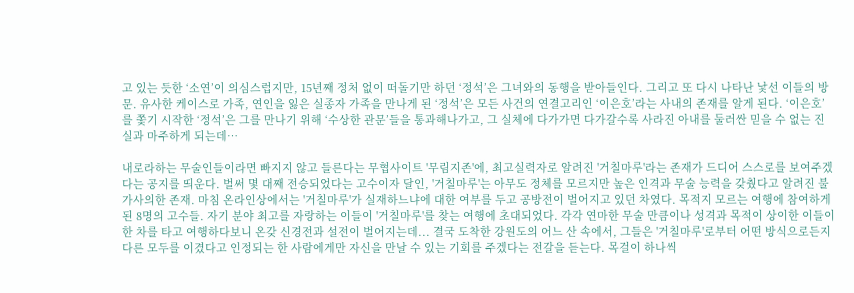고 있는 듯한 ‘소연’이 의심스럽지만, 15년째 정처 없이 떠돌기만 하던 ‘정석’은 그녀와의 동행을 받아들인다. 그리고 또 다시 나타난 낯선 이들의 방문. 유사한 케이스로 가족, 연인을 잃은 실종자 가족을 만나게 된 ‘정석’은 모든 사건의 연결고리인 ‘이은호’라는 사내의 존재를 알게 된다. ‘이은호’를 쫓기 시작한 ‘정석’은 그를 만나기 위해 ‘수상한 관문’들을 통과해나가고, 그 실체에 다가가면 다가갈수록 사라진 아내를 둘러싼 믿을 수 없는 진실과 마주하게 되는데…

내로라하는 무술인들이라면 빠지지 않고 들른다는 무협사이트 '무림지존'에, 최고실력자로 알려진 '거칠마루'라는 존재가 드디어 스스로를 보여주겠다는 공지를 띄운다. 벌써 몇 대째 전승되었다는 고수이자 달인, '거칠마루'는 아무도 정체를 모르지만 높은 인격과 무술 능력을 갖췄다고 알려진 불가사의한 존재. 마침 온라인상에서는 '거칠마루'가 실재하느냐에 대한 여부를 두고 공방전이 벌어지고 있던 차였다. 목적지 모르는 여행에 참여하게 된 8명의 고수들. 자기 분야 최고를 자랑하는 이들이 '거칠마루'를 찾는 여행에 초대되었다. 각각 연마한 무술 만큼이나 성격과 목적이 상이한 이들이 한 차를 타고 여행하다보니 온갖 신경전과 설전이 벌어지는데... 결국 도착한 강원도의 어느 산 속에서, 그들은 '거칠마루'로부터 어떤 방식으로든지 다른 모두를 이겼다고 인정되는 한 사람에게만 자신을 만날 수 있는 기회를 주겠다는 전갈을 듣는다. 목걸이 하나씩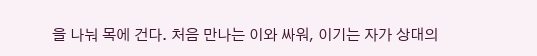을 나눠 목에 건다. 처음 만나는 이와 싸워, 이기는 자가 상대의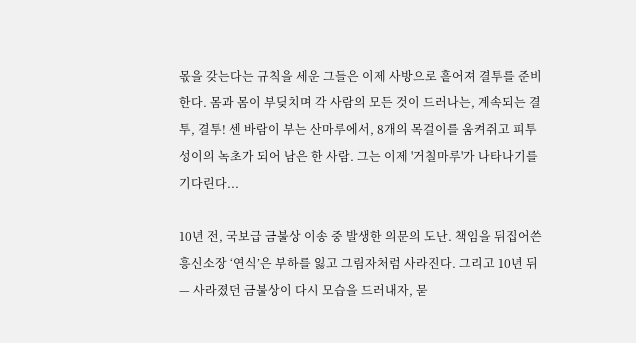몫을 갖는다는 규칙을 세운 그들은 이제 사방으로 흩어져 결투를 준비한다. 몸과 몸이 부딪치며 각 사람의 모든 것이 드러나는, 계속되는 결투, 결투! 센 바람이 부는 산마루에서, 8개의 목걸이를 움켜쥐고 피투성이의 녹초가 되어 남은 한 사람. 그는 이제 '거칠마루'가 나타나기를 기다린다...

10년 전, 국보급 금불상 이송 중 발생한 의문의 도난. 책임을 뒤집어쓴 흥신소장 ‘연식’은 부하를 잃고 그림자처럼 사라진다. 그리고 10년 뒤— 사라졌던 금불상이 다시 모습을 드러내자, 묻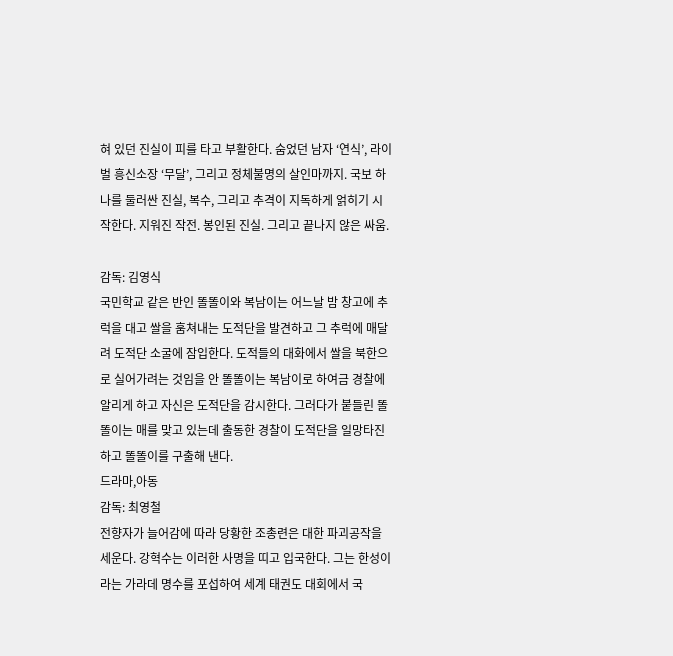혀 있던 진실이 피를 타고 부활한다. 숨었던 남자 ‘연식’, 라이벌 흥신소장 ‘무달’, 그리고 정체불명의 살인마까지. 국보 하나를 둘러싼 진실, 복수, 그리고 추격이 지독하게 얽히기 시작한다. 지워진 작전. 봉인된 진실. 그리고 끝나지 않은 싸움.

감독: 김영식
국민학교 같은 반인 똘똘이와 복남이는 어느날 밤 창고에 추럭을 대고 쌀을 훔쳐내는 도적단을 발견하고 그 추럭에 매달려 도적단 소굴에 잠입한다. 도적들의 대화에서 쌀을 북한으로 실어가려는 것임을 안 똘똘이는 복남이로 하여금 경찰에 알리게 하고 자신은 도적단을 감시한다. 그러다가 붙들린 똘똘이는 매를 맞고 있는데 출동한 경찰이 도적단을 일망타진하고 똘똘이를 구출해 낸다.
드라마,아동
감독: 최영철
전향자가 늘어감에 따라 당황한 조총련은 대한 파괴공작을 세운다. 강혁수는 이러한 사명을 띠고 입국한다. 그는 한성이라는 가라데 명수를 포섭하여 세계 태권도 대회에서 국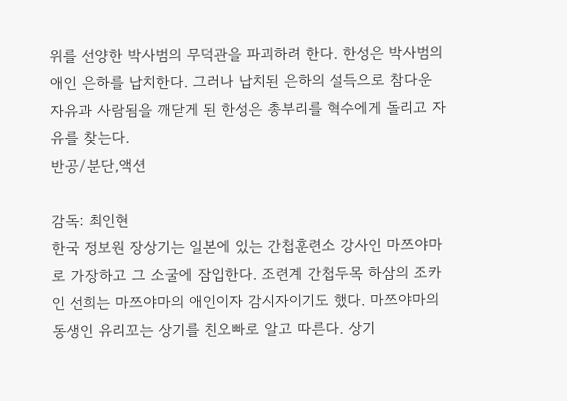위를 선양한 박사범의 무덕관을 파괴하려 한다. 한성은 박사범의 애인 은하를 납치한다. 그러나 납치된 은하의 설득으로 참다운 자유과 사람됨을 깨닫게 된 한성은 총부리를 혁수에게 돌리고 자유를 찾는다.
반공/분단,액션

감독: 최인현
한국 정보원 장상기는 일본에 있는 간첩훈련소 강사인 마쯔야마로 가장하고 그 소굴에 잠입한다. 조련계 간첩두목 하삼의 조카인 선희는 마쯔야마의 애인이자 감시자이기도 했다. 마쯔야마의 동생인 유리꼬는 상기를 친오빠로 알고 따른다. 상기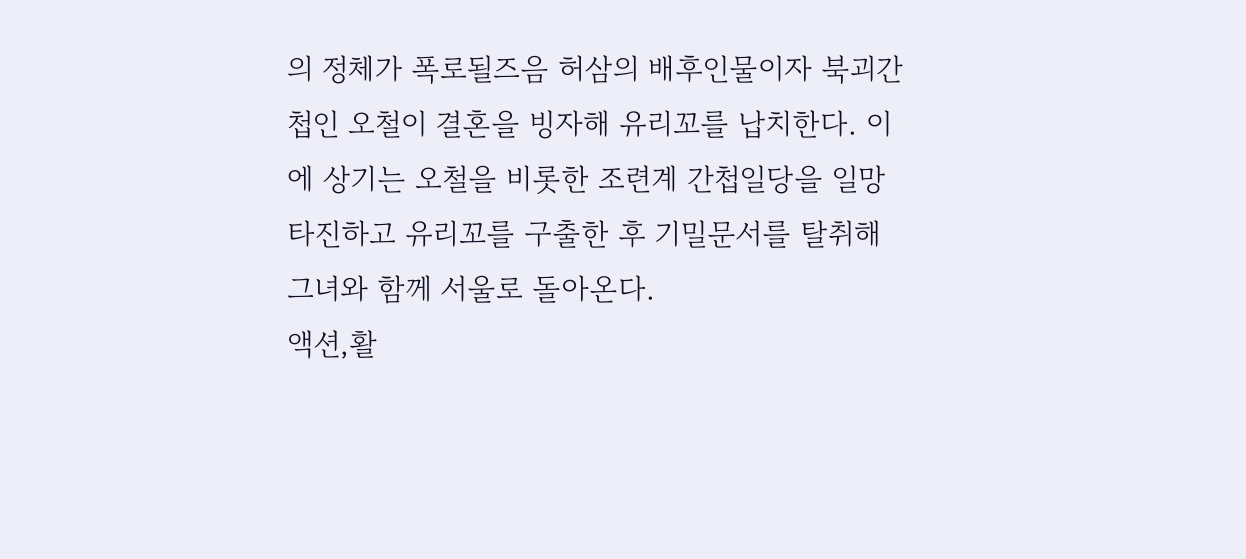의 정체가 폭로될즈음 허삼의 배후인물이자 북괴간첩인 오철이 결혼을 빙자해 유리꼬를 납치한다. 이에 상기는 오철을 비롯한 조련계 간첩일당을 일망타진하고 유리꼬를 구출한 후 기밀문서를 탈취해 그녀와 함께 서울로 돌아온다.
액션,활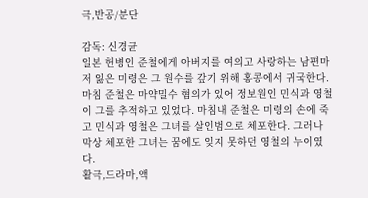극,반공/분단

감독: 신경균
일본 헌병인 준철에게 아버지를 여의고 사랑하는 남편마저 잃은 미령은 그 원수를 갚기 위해 홍콩에서 귀국한다. 마침 준철은 마약밀수 혐의가 있어 정보원인 민식과 영철이 그를 추적하고 있었다. 마침내 준철은 미령의 손에 죽고 민식과 영철은 그녀를 살인범으로 체포한다. 그러나 막상 체포한 그녀는 꿈에도 잊지 못하던 영철의 누이였다.
활극,드라마,액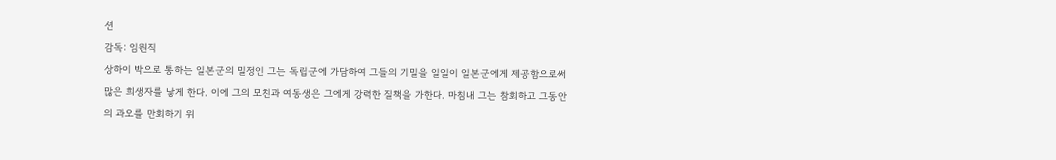션
감독: 임원직
상하이 박으로 통하는 일본군의 밀정인 그는 독립군에 가담하여 그들의 기밀을 일일이 일본군에게 제공함으로써 많은 희생자를 낳게 한다. 이에 그의 모친과 여동생은 그에게 강력한 질책을 가한다. 마침내 그는 참회하고 그동안의 과오를 만회하기 위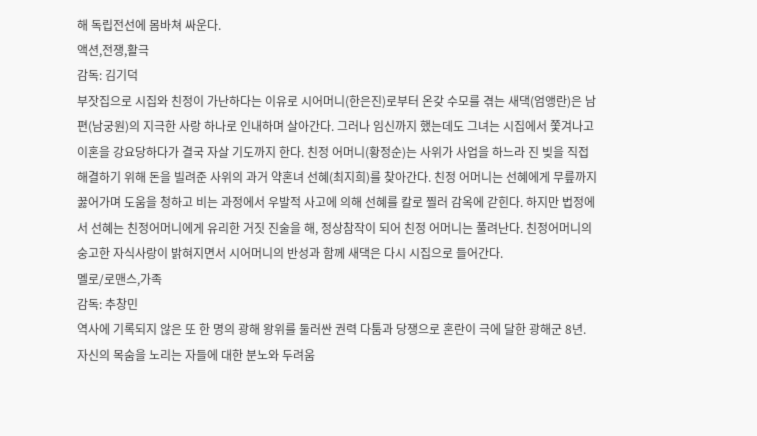해 독립전선에 몸바쳐 싸운다.
액션,전쟁,활극
감독: 김기덕
부잣집으로 시집와 친정이 가난하다는 이유로 시어머니(한은진)로부터 온갖 수모를 겪는 새댁(엄앵란)은 남편(남궁원)의 지극한 사랑 하나로 인내하며 살아간다. 그러나 임신까지 했는데도 그녀는 시집에서 쫓겨나고 이혼을 강요당하다가 결국 자살 기도까지 한다. 친정 어머니(황정순)는 사위가 사업을 하느라 진 빚을 직접 해결하기 위해 돈을 빌려준 사위의 과거 약혼녀 선혜(최지희)를 찾아간다. 친정 어머니는 선혜에게 무릎까지 꿇어가며 도움을 청하고 비는 과정에서 우발적 사고에 의해 선혜를 칼로 찔러 감옥에 갇힌다. 하지만 법정에서 선혜는 친정어머니에게 유리한 거짓 진술을 해, 정상참작이 되어 친정 어머니는 풀려난다. 친정어머니의 숭고한 자식사랑이 밝혀지면서 시어머니의 반성과 함께 새댁은 다시 시집으로 들어간다.
멜로/로맨스,가족
감독: 추창민
역사에 기록되지 않은 또 한 명의 광해 왕위를 둘러싼 권력 다툼과 당쟁으로 혼란이 극에 달한 광해군 8년. 자신의 목숨을 노리는 자들에 대한 분노와 두려움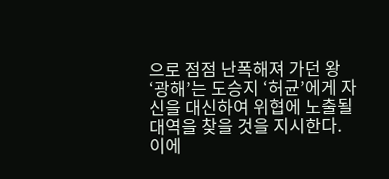으로 점점 난폭해져 가던 왕 ‘광해’는 도승지 ‘허균’에게 자신을 대신하여 위협에 노출될 대역을 찾을 것을 지시한다. 이에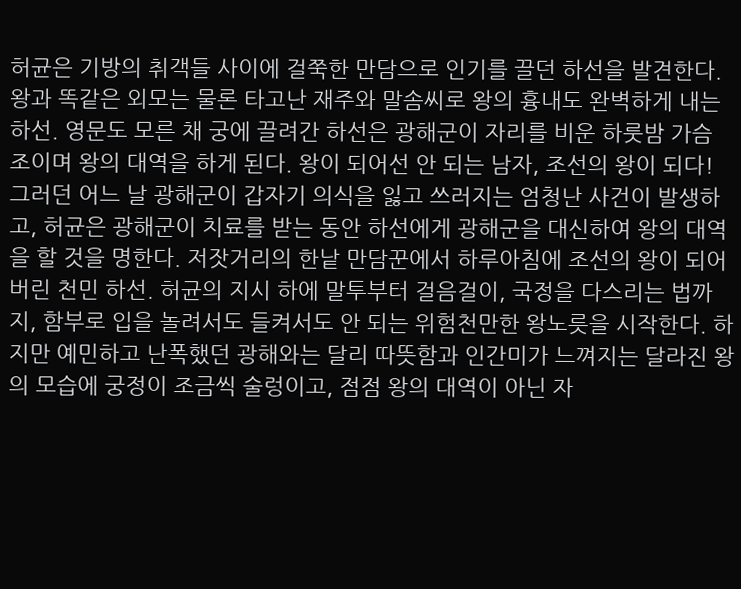허균은 기방의 취객들 사이에 걸쭉한 만담으로 인기를 끌던 하선을 발견한다. 왕과 똑같은 외모는 물론 타고난 재주와 말솜씨로 왕의 흉내도 완벽하게 내는 하선. 영문도 모른 채 궁에 끌려간 하선은 광해군이 자리를 비운 하룻밤 가슴 조이며 왕의 대역을 하게 된다. 왕이 되어선 안 되는 남자, 조선의 왕이 되다! 그러던 어느 날 광해군이 갑자기 의식을 잃고 쓰러지는 엄청난 사건이 발생하고, 허균은 광해군이 치료를 받는 동안 하선에게 광해군을 대신하여 왕의 대역을 할 것을 명한다. 저잣거리의 한낱 만담꾼에서 하루아침에 조선의 왕이 되어버린 천민 하선. 허균의 지시 하에 말투부터 걸음걸이, 국정을 다스리는 법까지, 함부로 입을 놀려서도 들켜서도 안 되는 위험천만한 왕노릇을 시작한다. 하지만 예민하고 난폭했던 광해와는 달리 따뜻함과 인간미가 느껴지는 달라진 왕의 모습에 궁정이 조금씩 술렁이고, 점점 왕의 대역이 아닌 자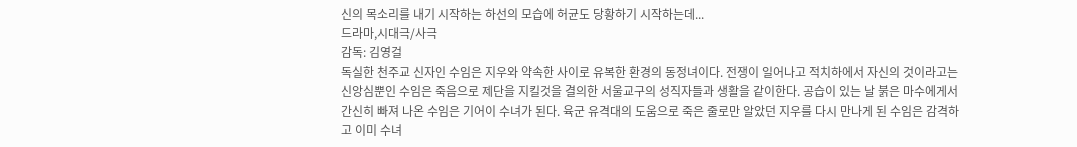신의 목소리를 내기 시작하는 하선의 모습에 허균도 당황하기 시작하는데...
드라마,시대극/사극
감독: 김영걸
독실한 천주교 신자인 수임은 지우와 약속한 사이로 유복한 환경의 동정녀이다. 전쟁이 일어나고 적치하에서 자신의 것이라고는 신앙심뿐인 수임은 죽음으로 제단을 지킬것을 결의한 서울교구의 성직자들과 생활을 같이한다. 공습이 있는 날 붉은 마수에게서 간신히 빠져 나온 수임은 기어이 수녀가 된다. 육군 유격대의 도움으로 죽은 줄로만 알았던 지우를 다시 만나게 된 수임은 감격하고 이미 수녀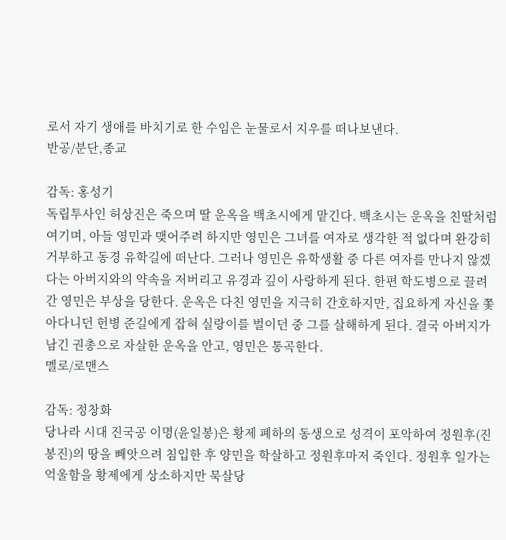로서 자기 생애를 바치기로 한 수임은 눈물로서 지우를 떠나보낸다.
반공/분단,종교

감독: 홍성기
독립투사인 허상진은 죽으며 딸 운옥을 백초시에게 맡긴다. 백초시는 운옥을 친딸처럼 여기며, 아들 영민과 맺어주려 하지만 영민은 그녀를 여자로 생각한 적 없다며 완강히 거부하고 동경 유학길에 떠난다. 그러나 영민은 유학생활 중 다른 여자를 만나지 않겠다는 아버지와의 약속을 저버리고 유경과 깊이 사랑하게 된다. 한편 학도병으로 끌려간 영민은 부상을 당한다. 운옥은 다친 영민을 지극히 간호하지만, 집요하게 자신을 쫓아다니던 헌병 준길에게 잡혀 실랑이를 벌이던 중 그를 살해하게 된다. 결국 아버지가 남긴 권총으로 자살한 운옥을 안고, 영민은 통곡한다.
멜로/로맨스

감독: 정창화
당나라 시대 진국공 이명(윤일봉)은 황제 폐하의 동생으로 성격이 포악하여 정원후(진봉진)의 땅을 빼앗으려 침입한 후 양민을 학살하고 정원후마저 죽인다. 정원후 일가는 억울함을 황제에게 상소하지만 묵살당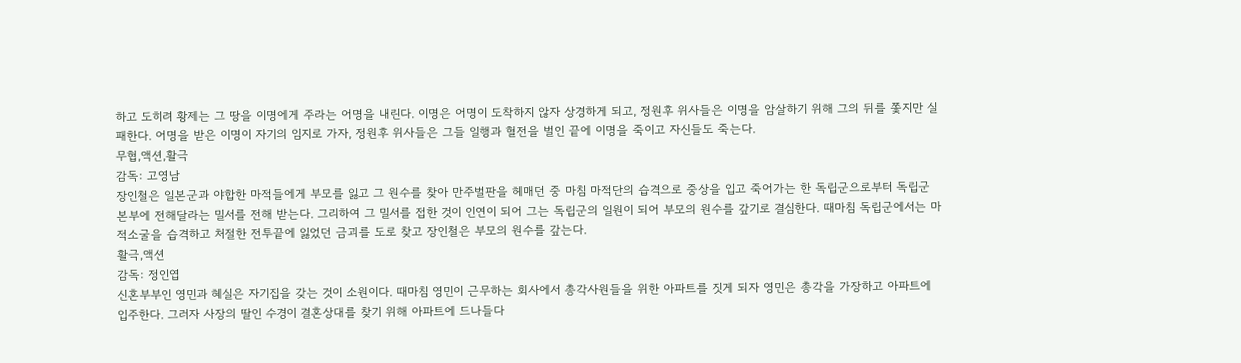하고 도히려 황제는 그 땅을 이명에게 주라는 어명을 내린다. 이명은 어명이 도착하지 않자 상경하게 되고, 정원후 위사들은 이명을 암살하기 위해 그의 뒤를 쫓지만 실패한다. 어명을 받은 이명이 자기의 임지로 가자, 정원후 위사들은 그들 일행과 혈전을 벌인 끝에 이명을 죽이고 자신들도 죽는다.
무협,액션,활극
감독: 고영남
장인철은 일본군과 야합한 마적들에게 부모를 잃고 그 원수를 찾아 만주벌판을 헤매던 중 마침 마적단의 습격으로 중상을 입고 죽어가는 한 독립군으로부터 독립군 본부에 전해달라는 밀서를 전해 받는다. 그리하여 그 밀서를 접한 것이 인연이 되어 그는 독립군의 일원이 되어 부모의 원수를 갚기로 결심한다. 때마침 독립군에서는 마적소굴을 습격하고 처절한 전투끝에 잃었던 금괴를 도로 찾고 장인철은 부모의 원수를 갚는다.
활극,액션
감독: 정인엽
신혼부부인 영민과 혜실은 자기집을 갖는 것이 소원이다. 때마침 영민이 근무하는 회사에서 총각사원들을 위한 아파트를 짓게 되자 영민은 총각을 가장하고 아파트에 입주한다. 그러자 사장의 딸인 수경이 결혼상대를 찾기 위해 아파트에 드나들다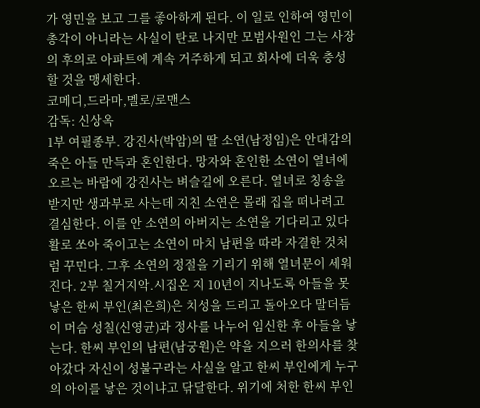가 영민을 보고 그를 좋아하게 된다. 이 일로 인하여 영민이 총각이 아니라는 사실이 탄로 나지만 모범사원인 그는 사장의 후의로 아파트에 계속 거주하게 되고 회사에 더욱 충성할 것을 맹세한다.
코메디,드라마,멜로/로맨스
감독: 신상옥
1부 여필종부. 강진사(박암)의 딸 소연(남정임)은 안대감의 죽은 아들 만득과 혼인한다. 망자와 혼인한 소연이 열녀에 오르는 바람에 강진사는 벼슬길에 오른다. 열녀로 칭송을 받지만 생과부로 사는데 지친 소연은 몰래 집을 떠나려고 결심한다. 이를 안 소연의 아버지는 소연을 기다리고 있다 활로 쏘아 죽이고는 소연이 마치 남편을 따라 자결한 것처럼 꾸민다. 그후 소연의 정절을 기리기 위해 열녀문이 세워진다. 2부 칠거지악.시집온 지 10년이 지나도록 아들을 못 낳은 한씨 부인(최은희)은 치성을 드리고 돌아오다 말더듬이 머슴 성칠(신영균)과 정사를 나누어 임신한 후 아들을 낳는다. 한씨 부인의 남편(남궁원)은 약을 지으러 한의사를 찾아갔다 자신이 성불구라는 사실을 알고 한씨 부인에게 누구의 아이를 낳은 것이냐고 닦달한다. 위기에 처한 한씨 부인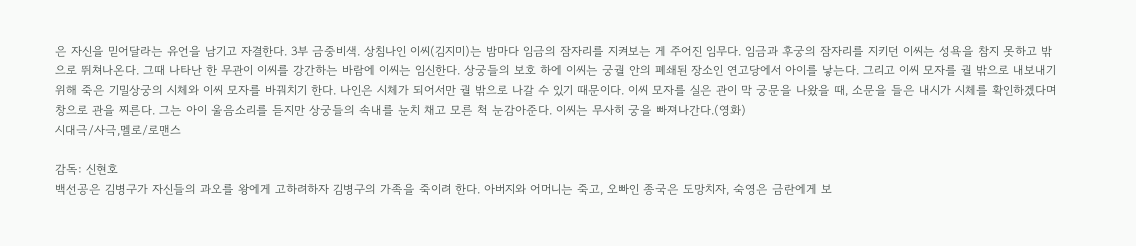은 자신을 믿어달라는 유언을 남기고 자결한다. 3부 금중비색. 상침나인 이씨(김지미)는 밤마다 임금의 잠자리를 지켜보는 게 주어진 임무다. 임금과 후궁의 잠자리를 지키던 이씨는 성욕을 참지 못하고 밖으로 뛰쳐나온다. 그때 나타난 한 무관이 이씨를 강간하는 바람에 이씨는 임신한다. 상궁들의 보호 하에 이씨는 궁궐 안의 폐쇄된 장소인 연고당에서 아이를 낳는다. 그리고 이씨 모자를 궐 밖으로 내보내기 위해 죽은 기밀상궁의 시체와 이씨 모자를 바꿔치기 한다. 나인은 시체가 되어서만 궐 밖으로 나갈 수 있기 때문이다. 이씨 모자를 실은 관이 막 궁문을 나왔을 때, 소문을 들은 내시가 시체를 확인하겠다며 창으로 관을 찌른다. 그는 아이 울음소리를 듣지만 상궁들의 속내를 눈치 채고 모른 척 눈감아준다. 이씨는 무사히 궁을 빠져나간다.(영화)
시대극/사극,멜로/로맨스

감독: 신현호
백선공은 김병구가 자신들의 과오를 왕에게 고하려하자 김병구의 가족을 죽이려 한다. 아버지와 어머니는 죽고, 오빠인 종국은 도망치자, 숙영은 금란에게 보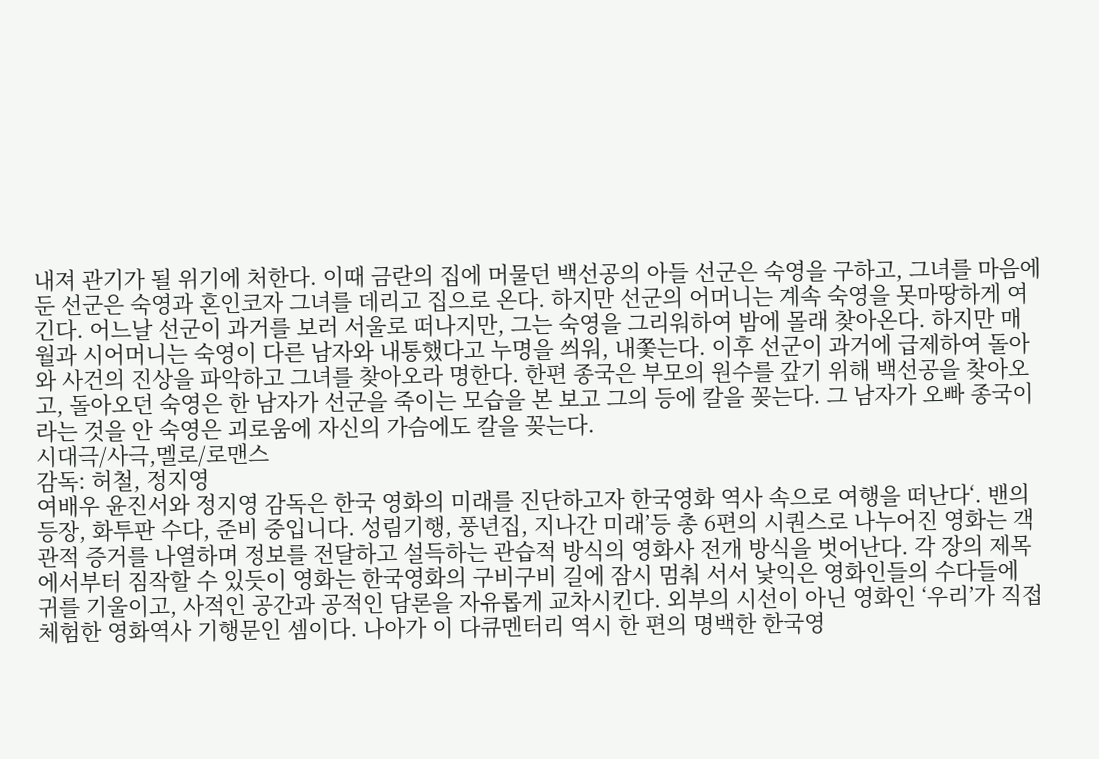내져 관기가 될 위기에 처한다. 이때 금란의 집에 머물던 백선공의 아들 선군은 숙영을 구하고, 그녀를 마음에 둔 선군은 숙영과 혼인코자 그녀를 데리고 집으로 온다. 하지만 선군의 어머니는 계속 숙영을 못마땅하게 여긴다. 어느날 선군이 과거를 보러 서울로 떠나지만, 그는 숙영을 그리워하여 밤에 몰래 찾아온다. 하지만 매월과 시어머니는 숙영이 다른 남자와 내통했다고 누명을 씌워, 내쫓는다. 이후 선군이 과거에 급제하여 돌아와 사건의 진상을 파악하고 그녀를 찾아오라 명한다. 한편 종국은 부모의 원수를 갚기 위해 백선공을 찾아오고, 돌아오던 숙영은 한 남자가 선군을 죽이는 모습을 본 보고 그의 등에 칼을 꽂는다. 그 남자가 오빠 종국이라는 것을 안 숙영은 괴로움에 자신의 가슴에도 칼을 꽂는다.
시대극/사극,멜로/로맨스
감독: 허철, 정지영
여배우 윤진서와 정지영 감독은 한국 영화의 미래를 진단하고자 한국영화 역사 속으로 여행을 떠난다‘. 밴의 등장, 화투판 수다, 준비 중입니다. 성림기행, 풍년집, 지나간 미래’등 총 6편의 시퀀스로 나누어진 영화는 객관적 증거를 나열하며 정보를 전달하고 설득하는 관습적 방식의 영화사 전개 방식을 벗어난다. 각 장의 제목에서부터 짐작할 수 있듯이 영화는 한국영화의 구비구비 길에 잠시 멈춰 서서 낯익은 영화인들의 수다들에 귀를 기울이고, 사적인 공간과 공적인 담론을 자유롭게 교차시킨다. 외부의 시선이 아닌 영화인 ‘우리’가 직접 체험한 영화역사 기행문인 셈이다. 나아가 이 다큐멘터리 역시 한 편의 명백한 한국영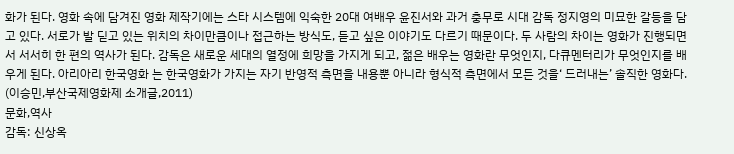화가 된다. 영화 속에 담겨진 영화 제작기에는 스타 시스템에 익숙한 20대 여배우 윤진서와 과거 충무로 시대 감독 정지영의 미묘한 갈등을 담고 있다. 서로가 발 딛고 있는 위치의 차이만큼이나 접근하는 방식도, 듣고 싶은 이야기도 다르기 때문이다. 두 사람의 차이는 영화가 진행되면서 서서히 한 편의 역사가 된다. 감독은 새로운 세대의 열정에 희망을 가지게 되고, 젊은 배우는 영화란 무엇인지, 다큐멘터리가 무엇인지를 배우게 된다. 아리아리 한국영화 는 한국영화가 가지는 자기 반영적 측면을 내용뿐 아니라 형식적 측면에서 모든 것을‘ 드러내는’ 솔직한 영화다. (이승민,부산국제영화제 소개글,2011)
문화,역사
감독: 신상옥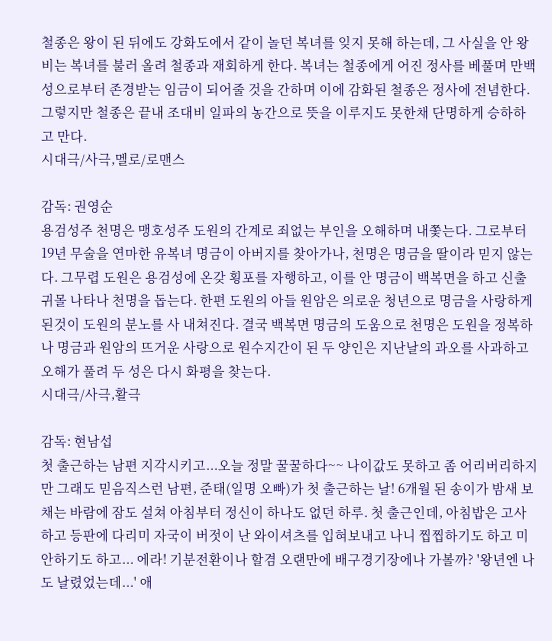철종은 왕이 된 뒤에도 강화도에서 같이 놀던 복녀를 잊지 못해 하는데, 그 사실을 안 왕비는 복녀를 불러 올려 철종과 재회하게 한다. 복녀는 철종에게 어진 정사를 베풀며 만백성으로부터 존경받는 임금이 되어줄 것을 간하며 이에 감화된 철종은 정사에 전념한다. 그렇지만 철종은 끝내 조대비 일파의 농간으로 뜻을 이루지도 못한채 단명하게 승하하고 만다.
시대극/사극,멜로/로맨스

감독: 권영순
용검성주 천명은 맹호성주 도원의 간계로 죄없는 부인을 오해하며 내쫓는다. 그로부터 19년 무술을 연마한 유복녀 명금이 아버지를 찾아가나, 천명은 명금을 딸이라 믿지 않는다. 그무렵 도원은 용검성에 온갖 횡포를 자행하고, 이를 안 명금이 백복면을 하고 신출귀몰 나타나 천명을 돕는다. 한편 도원의 아들 원암은 의로운 청년으로 명금을 사랑하게 된것이 도원의 분노를 사 내쳐진다. 결국 백복면 명금의 도움으로 천명은 도원을 정복하나 명금과 원암의 뜨거운 사랑으로 원수지간이 된 두 양인은 지난날의 과오를 사과하고 오해가 풀려 두 성은 다시 화평을 찾는다.
시대극/사극,활극

감독: 현남섭
첫 출근하는 남편 지각시키고...오늘 정말 꿀꿀하다~~ 나이값도 못하고 좀 어리버리하지만 그래도 믿음직스런 남편, 준태(일명 오빠)가 첫 출근하는 날! 6개월 된 송이가 밤새 보채는 바람에 잠도 설쳐 아침부터 정신이 하나도 없던 하루. 첫 출근인데, 아침밥은 고사하고 등판에 다리미 자국이 버젓이 난 와이셔츠를 입혀보내고 나니 찝찝하기도 하고 미안하기도 하고... 에라! 기분전환이나 할겸 오랜만에 배구경기장에나 가볼까? '왕년엔 나도 날렸었는데...' 애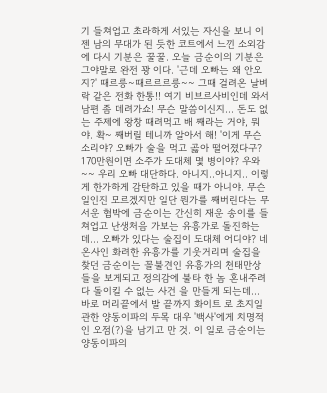기 들쳐업고 초라하게 서있는 자신을 보니 이젠 남의 무대가 된 듯한 코트에서 느낀 소외감에 다시 기분은 꿀꿀. 오늘 금순이의 기분은 그야말로 완전 꽝 이다. '근데 오빠는 왜 안오지?' 때르릉~때르르르릉~~ 그때 걸려온 날벼락 같은 전화 한통!! 여기 비브르사비인데 와서 남편 좀 데려가쇼! 무슨 말씀이신지... 돈도 없는 주제에 왕창 때려먹고 배 째라는 거야, 뭐야. 확~ 째버릴 테니까 알아서 해! '이게 무슨 소리야? 오빠가 술을 먹고 곯아 떨어졌다구? 170만원이면 소주가 도대체 몇 병이야? 우와~~ 우리 오빠 대단하다. 아니지..아니지.. 이렇게 한가하게 감탄하고 있을 때가 아니야. 무슨 일인진 모르겠지만 일단 뭔가를 째버린다는 무서운 협박에 금순이는 간신히 재운 송이를 들쳐업고 난생처음 가보는 유흥가로 돌진하는데... 오빠가 있다는 술집이 도대체 어디야? 네온사인 화려한 유흥가를 기웃거리며 술집을 찾던 금순이는 꼴불견인 유흥가의 천태만상들을 보게되고 정의감에 불타 한 놈 혼내주려다 돌이킬 수 없는 사건 을 만들게 되는데... 바로 머리끝에서 발 끝까지 화이트 로 초지일관한 양동이파의 두목 대우 '백사'에게 치명적인 오점(?)을 남기고 만 것. 이 일로 금순이는 양동이파의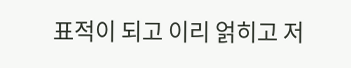표적이 되고 이리 얽히고 저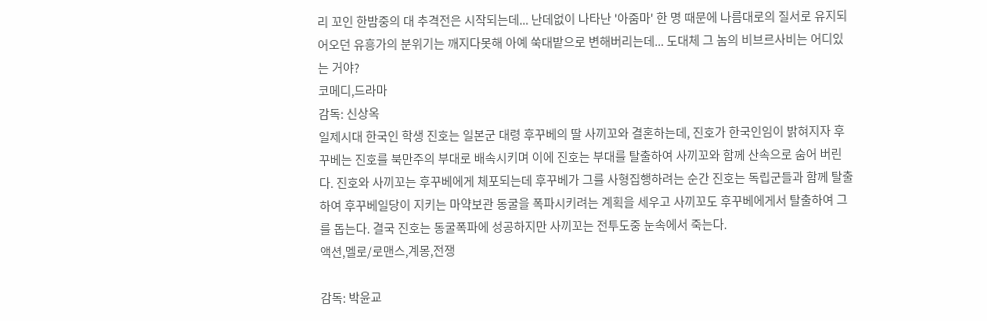리 꼬인 한밤중의 대 추격전은 시작되는데... 난데없이 나타난 '아줌마' 한 명 때문에 나름대로의 질서로 유지되어오던 유흥가의 분위기는 깨지다못해 아예 쑥대밭으로 변해버리는데... 도대체 그 놈의 비브르사비는 어디있는 거야?
코메디,드라마
감독: 신상옥
일제시대 한국인 학생 진호는 일본군 대령 후꾸베의 딸 사끼꼬와 결혼하는데, 진호가 한국인임이 밝혀지자 후꾸베는 진호를 북만주의 부대로 배속시키며 이에 진호는 부대를 탈출하여 사끼꼬와 함께 산속으로 숨어 버린다. 진호와 사끼꼬는 후꾸베에게 체포되는데 후꾸베가 그를 사형집행하려는 순간 진호는 독립군들과 함께 탈출하여 후꾸베일당이 지키는 마약보관 동굴을 폭파시키려는 계획을 세우고 사끼꼬도 후꾸베에게서 탈출하여 그를 돕는다. 결국 진호는 동굴폭파에 성공하지만 사끼꼬는 전투도중 눈속에서 죽는다.
액션,멜로/로맨스,계몽,전쟁

감독: 박윤교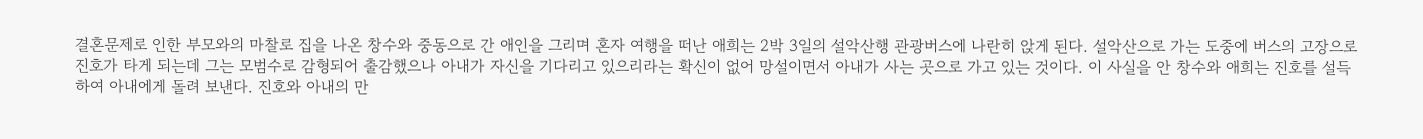결혼문제로 인한 부모와의 마찰로 집을 나온 창수와 중동으로 간 애인을 그리며 혼자 여행을 떠난 애희는 2박 3일의 설악산행 관광버스에 나란히 앉게 된다. 설악산으로 가는 도중에 버스의 고장으로 진호가 타게 되는데 그는 모범수로 감형되어 출감했으나 아내가 자신을 기다리고 있으리라는 확신이 없어 망설이면서 아내가 사는 곳으로 가고 있는 것이다. 이 사실을 안 창수와 애희는 진호를 설득하여 아내에게 돌려 보낸다. 진호와 아내의 만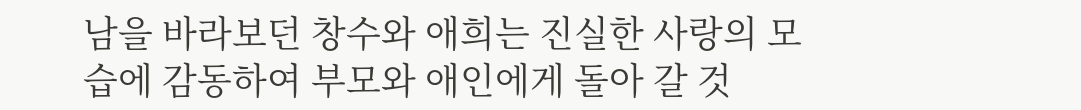남을 바라보던 창수와 애희는 진실한 사랑의 모습에 감동하여 부모와 애인에게 돌아 갈 것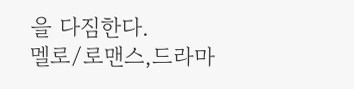을 다짐한다.
멜로/로맨스,드라마